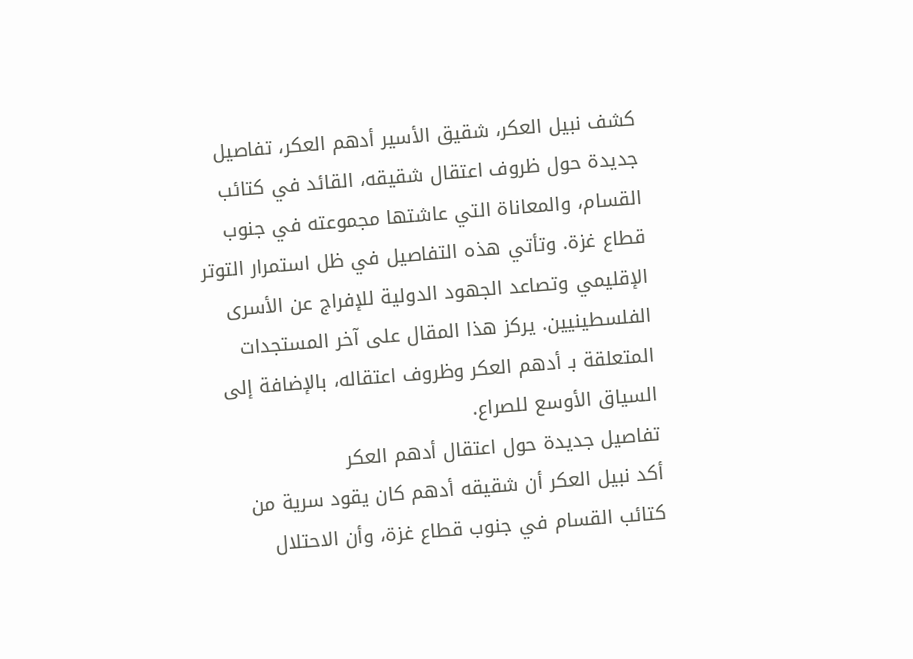كشف نبيل العكر، شقيق الأسير أدهم العكر، تفاصيل جديدة حول ظروف اعتقال شقيقه، القائد في كتائب القسام، والمعاناة التي عاشتها مجموعته في جنوب قطاع غزة. وتأتي هذه التفاصيل في ظل استمرار التوتر الإقليمي وتصاعد الجهود الدولية للإفراج عن الأسرى الفلسطينيين. يركز هذا المقال على آخر المستجدات المتعلقة بـ أدهم العكر وظروف اعتقاله، بالإضافة إلى السياق الأوسع للصراع.
تفاصيل جديدة حول اعتقال أدهم العكر
أكد نبيل العكر أن شقيقه أدهم كان يقود سرية من كتائب القسام في جنوب قطاع غزة، وأن الاحتلال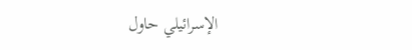الإسرائيلي حاول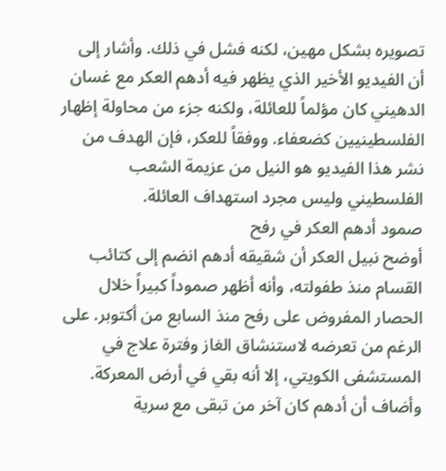تصويره بشكل مهين، لكنه فشل في ذلك. وأشار إلى أن الفيديو الأخير الذي يظهر فيه أدهم العكر مع غسان الدهيني كان مؤلماً للعائلة، ولكنه جزء من محاولة إظهار الفلسطينيين كضعفاء. ووفقاً للعكر، فإن الهدف من نشر هذا الفيديو هو النيل من عزيمة الشعب الفلسطيني وليس مجرد استهداف العائلة.
صمود أدهم العكر في رفح
أوضح نبيل العكر أن شقيقه أدهم انضم إلى كتائب القسام منذ طفولته، وأنه أظهر صموداً كبيراً خلال الحصار المفروض على رفح منذ السابع من أكتوبر. على الرغم من تعرضه لاستنشاق الغاز وفترة علاج في المستشفى الكويتي، إلا أنه بقي في أرض المعركة. وأضاف أن أدهم كان آخر من تبقى مع سرية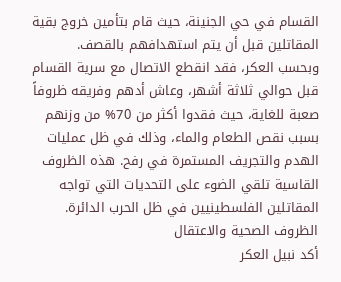القسام في حي الجنينة، حيث قام بتأمين خروج بقية المقاتلين قبل أن يتم استهدافهم بالقصف.
وبحسب العكر، فقد انقطع الاتصال مع سرية القسام قبل حوالي ثلاثة أشهر، وعاش أدهم وفريقه ظروفاً صعبة للغاية، حيث فقدوا أكثر من 70% من وزنهم بسبب نقص الطعام والماء، وذلك في ظل عمليات الهدم والتجريف المستمرة في رفح. هذه الظروف القاسية تلقي الضوء على التحديات التي تواجه المقاتلين الفلسطينيين في ظل الحرب الدائرة.
الظروف الصحية والاعتقال
أكد نبيل العكر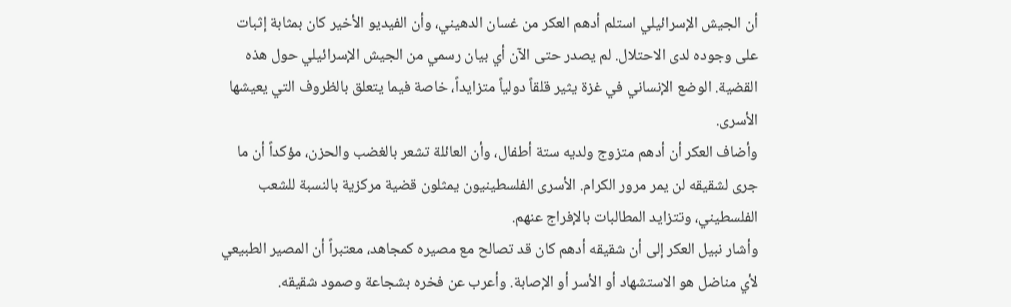أن الجيش الإسرائيلي استلم أدهم العكر من غسان الدهيني، وأن الفيديو الأخير كان بمثابة إثبات على وجوده لدى الاحتلال. لم يصدر حتى الآن أي بيان رسمي من الجيش الإسرائيلي حول هذه القضية. الوضع الإنساني في غزة يثير قلقاً دولياً متزايداً، خاصة فيما يتعلق بالظروف التي يعيشها الأسرى.
وأضاف العكر أن أدهم متزوج ولديه ستة أطفال، وأن العائلة تشعر بالغضب والحزن، مؤكداً أن ما جرى لشقيقه لن يمر مرور الكرام. الأسرى الفلسطينيون يمثلون قضية مركزية بالنسبة للشعب الفلسطيني، وتتزايد المطالبات بالإفراج عنهم.
وأشار نبيل العكر إلى أن شقيقه أدهم كان قد تصالح مع مصيره كمجاهد، معتبراً أن المصير الطبيعي لأي مناضل هو الاستشهاد أو الأسر أو الإصابة. وأعرب عن فخره بشجاعة وصمود شقيقه.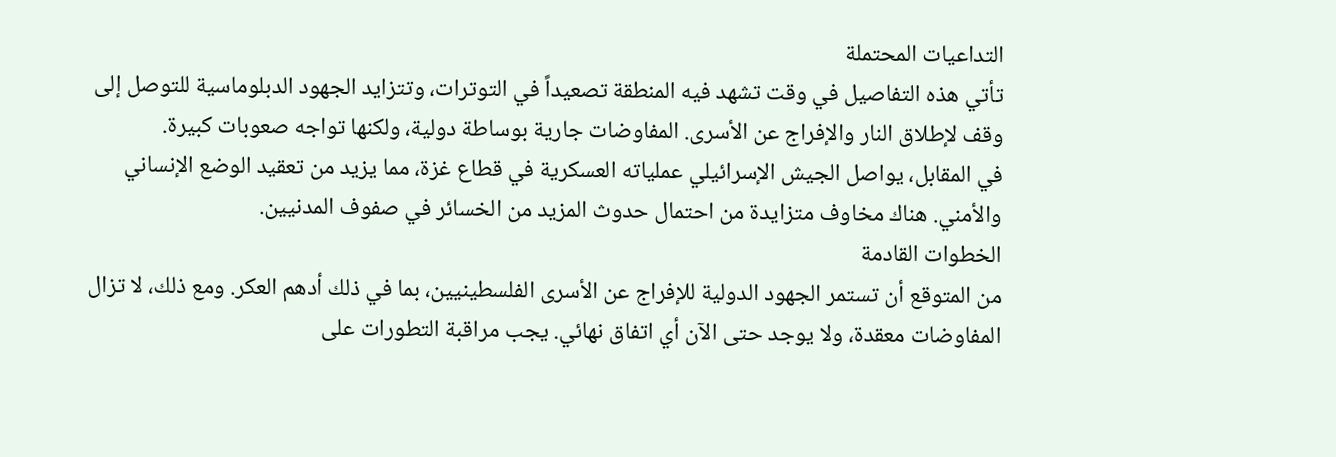التداعيات المحتملة
تأتي هذه التفاصيل في وقت تشهد فيه المنطقة تصعيداً في التوترات، وتتزايد الجهود الدبلوماسية للتوصل إلى وقف لإطلاق النار والإفراج عن الأسرى. المفاوضات جارية بوساطة دولية، ولكنها تواجه صعوبات كبيرة.
في المقابل، يواصل الجيش الإسرائيلي عملياته العسكرية في قطاع غزة، مما يزيد من تعقيد الوضع الإنساني والأمني. هناك مخاوف متزايدة من احتمال حدوث المزيد من الخسائر في صفوف المدنيين.
الخطوات القادمة
من المتوقع أن تستمر الجهود الدولية للإفراج عن الأسرى الفلسطينيين، بما في ذلك أدهم العكر. ومع ذلك، لا تزال المفاوضات معقدة، ولا يوجد حتى الآن أي اتفاق نهائي. يجب مراقبة التطورات على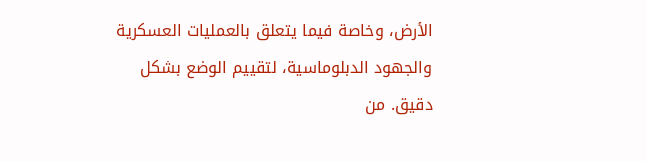الأرض، وخاصة فيما يتعلق بالعمليات العسكرية والجهود الدبلوماسية، لتقييم الوضع بشكل دقيق. من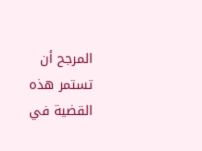المرجح أن تستمر هذه القضية في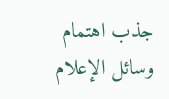جذب اهتمام وسائل الإعلام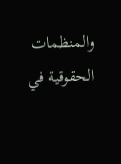والمنظمات الحقوقية في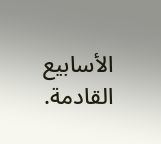الأسابيع القادمة.